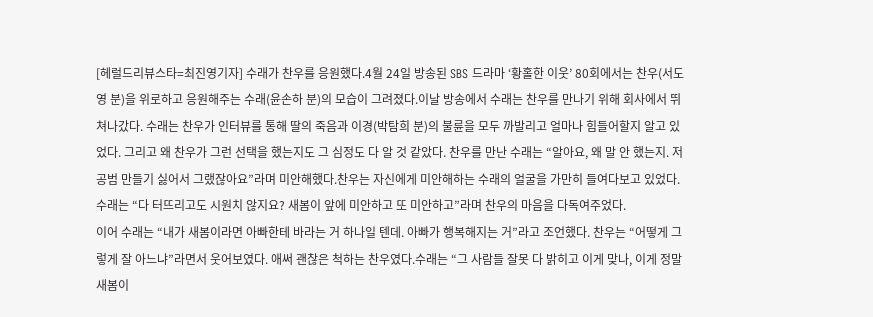[헤럴드리뷰스타=최진영기자] 수래가 찬우를 응원했다.4월 24일 방송된 SBS 드라마 ‘황홀한 이웃’ 80회에서는 찬우(서도영 분)을 위로하고 응원해주는 수래(윤손하 분)의 모습이 그려졌다.이날 방송에서 수래는 찬우를 만나기 위해 회사에서 뛰쳐나갔다. 수래는 찬우가 인터뷰를 통해 딸의 죽음과 이경(박탐희 분)의 불륜을 모두 까발리고 얼마나 힘들어할지 알고 있었다. 그리고 왜 찬우가 그런 선택을 했는지도 그 심정도 다 알 것 같았다. 찬우를 만난 수래는 “알아요, 왜 말 안 했는지. 저 공범 만들기 싫어서 그랬잖아요”라며 미안해했다.찬우는 자신에게 미안해하는 수래의 얼굴을 가만히 들여다보고 있었다. 수래는 “다 터뜨리고도 시원치 않지요? 새봄이 앞에 미안하고 또 미안하고”라며 찬우의 마음을 다독여주었다.
이어 수래는 “내가 새봄이라면 아빠한테 바라는 거 하나일 텐데. 아빠가 행복해지는 거”라고 조언했다. 찬우는 “어떻게 그렇게 잘 아느냐”라면서 웃어보였다. 애써 괜찮은 척하는 찬우였다.수래는 “그 사람들 잘못 다 밝히고 이게 맞나, 이게 정말 새봄이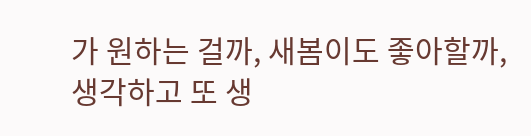가 원하는 걸까, 새봄이도 좋아할까, 생각하고 또 생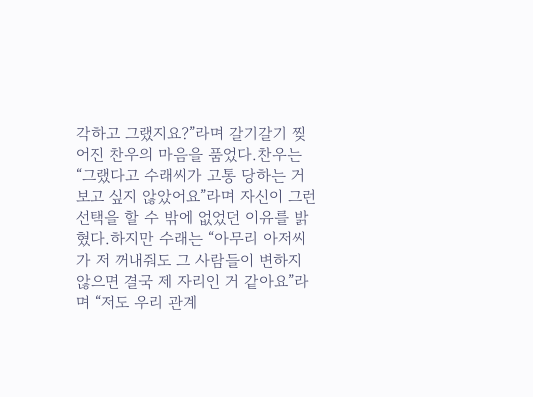각하고 그랬지요?”라며 갈기갈기 찢어진 찬우의 마음을 품었다.찬우는 “그랬다고 수래씨가 고통 당하는 거 보고 싶지 않았어요”라며 자신이 그런 선택을 할 수 밖에 없었던 이유를 밝혔다.하지만 수래는 “아무리 아저씨가 저 꺼내줘도 그 사람들이 변하지 않으면 결국 제 자리인 거 같아요”라며 “저도 우리 관계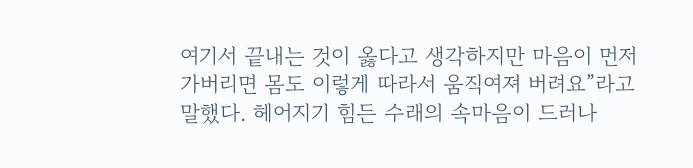여기서 끝내는 것이 옳다고 생각하지만 마음이 먼저 가버리면 몸도 이렇게 따라서 움직여져 버려요”라고 말했다. 헤어지기 힘든 수래의 속마음이 드러나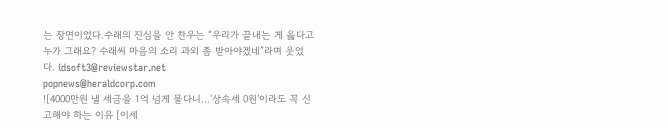는 장면이었다.수래의 진심을 안 찬우는 “우리가 끝내는 게 옳다고 누가 그래요? 수래씨 마음의 소리 과외 좀 받아야겠네”라며 웃었다. idsoft3@reviewstar.net
popnews@heraldcorp.com
![4000만원 낼 세금을 1억 넘게 물다니…‘상속세 0원’이라도 꼭 신고해야 하는 이유 [이세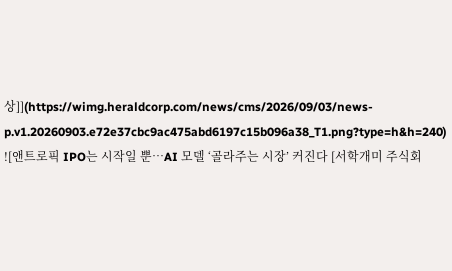상]](https://wimg.heraldcorp.com/news/cms/2026/09/03/news-p.v1.20260903.e72e37cbc9ac475abd6197c15b096a38_T1.png?type=h&h=240)
![앤트로픽 IPO는 시작일 뿐…AI 모델 ‘골라주는 시장’ 커진다 [서학개미 주식회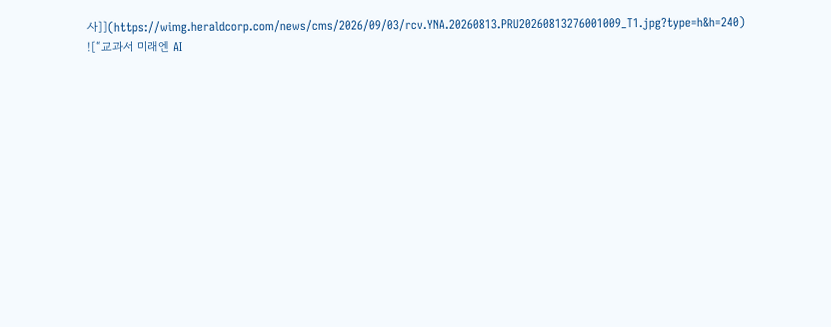사]](https://wimg.heraldcorp.com/news/cms/2026/09/03/rcv.YNA.20260813.PRU20260813276001009_T1.jpg?type=h&h=240)
![“교과서 미래엔 AI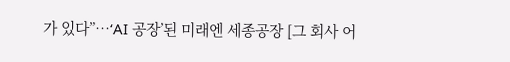가 있다”…‘AI 공장’된 미래엔 세종공장 [그 회사 어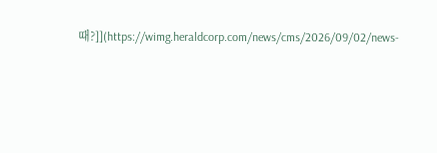때?]](https://wimg.heraldcorp.com/news/cms/2026/09/02/news-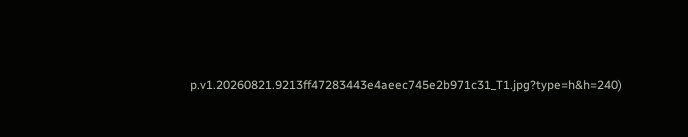p.v1.20260821.9213ff47283443e4aeec745e2b971c31_T1.jpg?type=h&h=240)